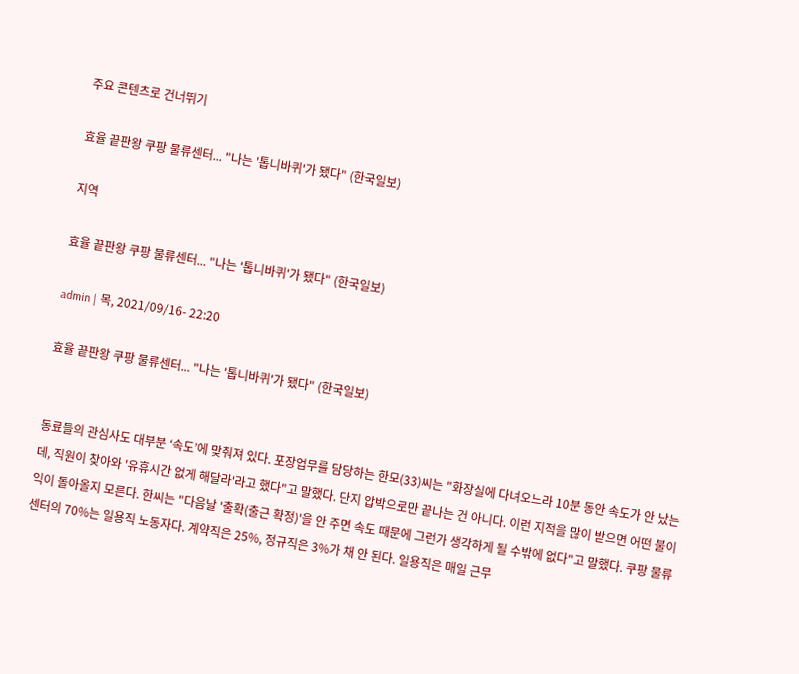주요 콘텐츠로 건너뛰기

효율 끝판왕 쿠팡 물류센터... "나는 '톱니바퀴'가 됐다" (한국일보)

지역

효율 끝판왕 쿠팡 물류센터... "나는 '톱니바퀴'가 됐다" (한국일보)

admin | 목, 2021/09/16- 22:20

효율 끝판왕 쿠팡 물류센터... "나는 '톱니바퀴'가 됐다" (한국일보)


동료들의 관심사도 대부분 ‘속도’에 맞춰져 있다. 포장업무를 담당하는 한모(33)씨는 "화장실에 다녀오느라 10분 동안 속도가 안 났는데, 직원이 찾아와 '유휴시간 없게 해달라'라고 했다"고 말했다. 단지 압박으로만 끝나는 건 아니다. 이런 지적을 많이 받으면 어떤 불이익이 돌아올지 모른다. 한씨는 "다음날 '출확(출근 확정)'을 안 주면 속도 때문에 그런가 생각하게 될 수밖에 없다"고 말했다. 쿠팡 물류센터의 70%는 일용직 노동자다. 계약직은 25%, 정규직은 3%가 채 안 된다. 일용직은 매일 근무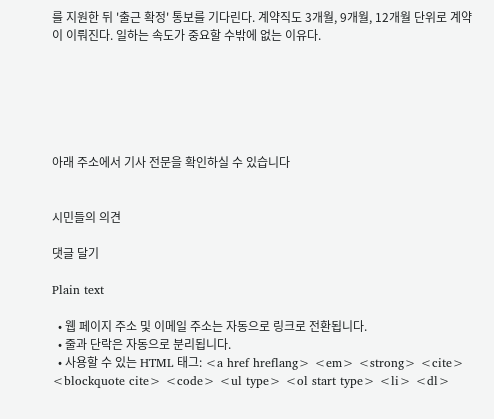를 지원한 뒤 '출근 확정' 통보를 기다린다. 계약직도 3개월, 9개월, 12개월 단위로 계약이 이뤄진다. 일하는 속도가 중요할 수밖에 없는 이유다.






아래 주소에서 기사 전문을 확인하실 수 있습니다


시민들의 의견

댓글 달기

Plain text

  • 웹 페이지 주소 및 이메일 주소는 자동으로 링크로 전환됩니다.
  • 줄과 단락은 자동으로 분리됩니다.
  • 사용할 수 있는 HTML 태그: <a href hreflang> <em> <strong> <cite> <blockquote cite> <code> <ul type> <ol start type> <li> <dl>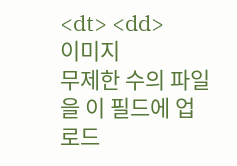<dt> <dd>
이미지
무제한 수의 파일을 이 필드에 업로드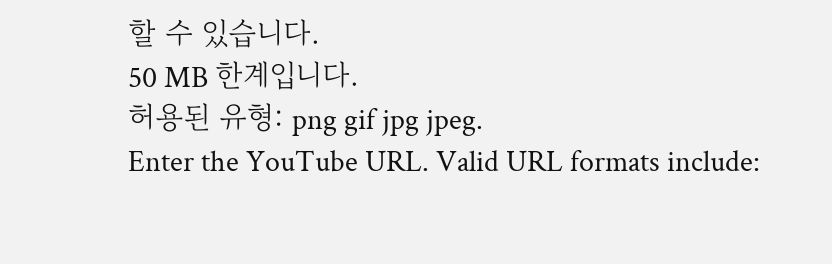할 수 있습니다.
50 MB 한계입니다.
허용된 유형: png gif jpg jpeg.
Enter the YouTube URL. Valid URL formats include: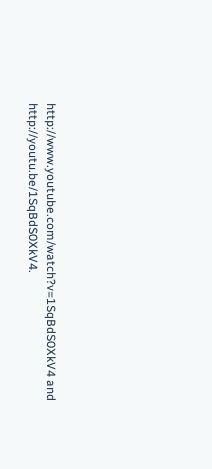http://www.youtube.com/watch?v=1SqBdS0XkV4 and http://youtu.be/1SqBdS0XkV4.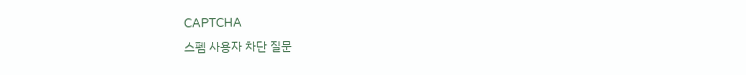CAPTCHA
스펨 사용자 차단 질문